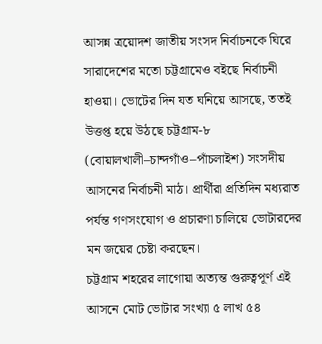আসন্ন ত্রয়োদশ জাতীয় সংসদ নির্বাচনকে ঘিরে সারাদেশের মতো চট্টগ্রামেও বইছে নির্বাচনী হাওয়া। ভোটের দিন যত ঘনিয়ে আসছে, ততই উত্তপ্ত হয়ে উঠছে চট্টগ্রাম-৮ (বোয়ালখালী–চান্দগাঁও–পাঁচলাইশ) সংসদীয় আসনের নির্বাচনী মাঠ। প্রার্থীরা প্রতিদিন মধ্যরাত পর্যন্ত গণসংযোগ ও প্রচারণা চালিয়ে ভোটারদের মন জয়ের চেষ্টা করছেন।
চট্টগ্রাম শহরের লাগোয়া অত্যন্ত গুরুত্বপূর্ণ এই আসনে মোট ভোটার সংখ্যা ৫ লাখ ৫৪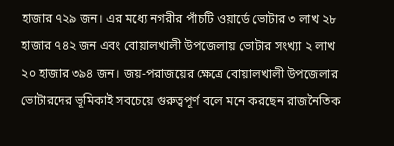হাজার ৭২৯ জন। এর মধ্যে নগরীর পাঁচটি ওয়ার্ডে ভোটার ৩ লাখ ২৮ হাজার ৭৪২ জন এবং বোয়ালখালী উপজেলায় ভোটার সংখ্যা ২ লাখ ২০ হাজার ৩৯৪ জন। জয়-পরাজয়ের ক্ষেত্রে বোয়ালখালী উপজেলার ভোটারদের ভূমিকাই সবচেয়ে গুরুত্বপূর্ণ বলে মনে করছেন রাজনৈতিক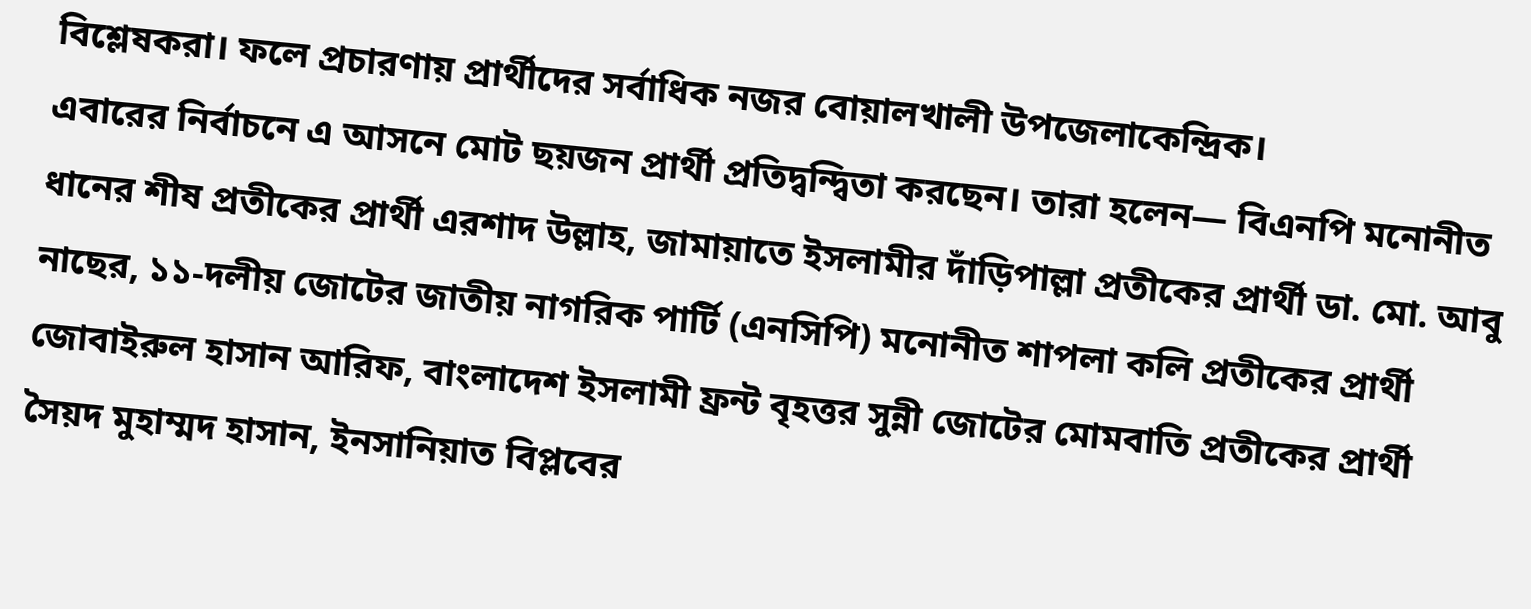বিশ্লেষকরা। ফলে প্রচারণায় প্রার্থীদের সর্বাধিক নজর বোয়ালখালী উপজেলাকেন্দ্রিক।
এবারের নির্বাচনে এ আসনে মোট ছয়জন প্রার্থী প্রতিদ্বন্দ্বিতা করছেন। তারা হলেন— বিএনপি মনোনীত ধানের শীষ প্রতীকের প্রার্থী এরশাদ উল্লাহ, জামায়াতে ইসলামীর দাঁড়িপাল্লা প্রতীকের প্রার্থী ডা. মো. আবু নাছের, ১১-দলীয় জোটের জাতীয় নাগরিক পার্টি (এনসিপি) মনোনীত শাপলা কলি প্রতীকের প্রার্থী জোবাইরুল হাসান আরিফ, বাংলাদেশ ইসলামী ফ্রন্ট বৃহত্তর সুন্নী জোটের মোমবাতি প্রতীকের প্রার্থী সৈয়দ মুহাম্মদ হাসান, ইনসানিয়াত বিপ্লবের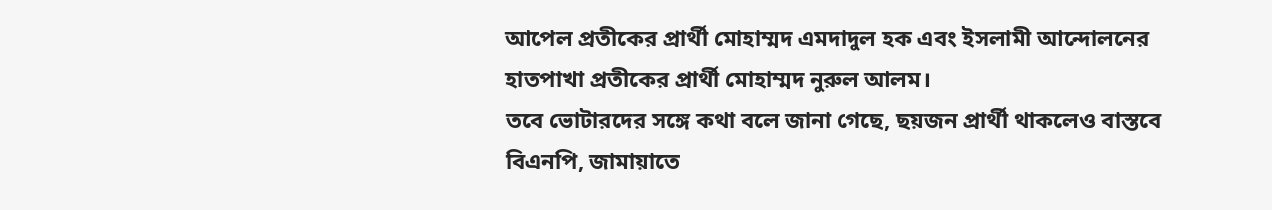আপেল প্রতীকের প্রার্থী মোহাম্মদ এমদাদুল হক এবং ইসলামী আন্দোলনের হাতপাখা প্রতীকের প্রার্থী মোহাম্মদ নুরুল আলম।
তবে ভোটারদের সঙ্গে কথা বলে জানা গেছে, ছয়জন প্রার্থী থাকলেও বাস্তবে বিএনপি, জামায়াতে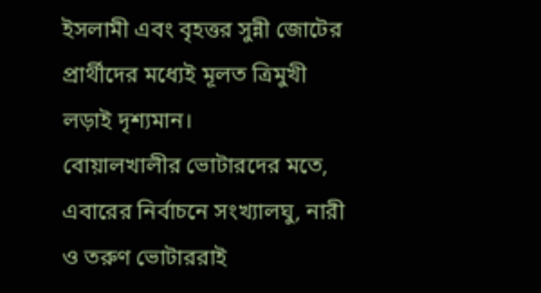ইসলামী এবং বৃহত্তর সুন্নী জোটের প্রার্থীদের মধ্যেই মূলত ত্রিমুখী লড়াই দৃশ্যমান।
বোয়ালখালীর ভোটারদের মতে, এবারের নির্বাচনে সংখ্যালঘু, নারী ও তরুণ ভোটাররাই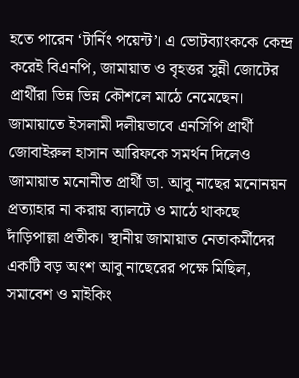হতে পারেন ‘টার্নিং পয়েন্ট’। এ ভোটব্যাংককে কেন্দ্র করেই বিএনপি, জামায়াত ও বৃহত্তর সুন্নী জোটের প্রার্থীরা ভিন্ন ভিন্ন কৌশলে মাঠে নেমেছেন।
জামায়াতে ইসলামী দলীয়ভাবে এনসিপি প্রার্থী জোবাইরুল হাসান আরিফকে সমর্থন দিলেও জামায়াত মনোনীত প্রার্থী ডা. আবু নাছের মনোনয়ন প্রত্যাহার না করায় ব্যালটে ও মাঠে থাকছে দাঁড়িপাল্লা প্রতীক। স্থানীয় জামায়াত নেতাকর্মীদের একটি বড় অংশ আবু নাছেরের পক্ষে মিছিল, সমাবেশ ও মাইকিং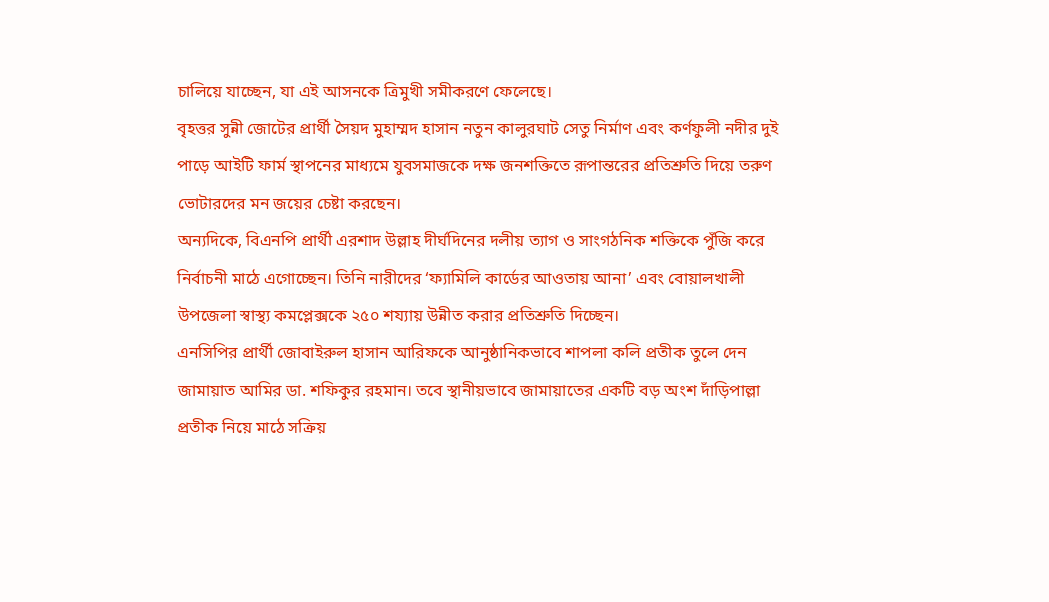চালিয়ে যাচ্ছেন, যা এই আসনকে ত্রিমুখী সমীকরণে ফেলেছে।
বৃহত্তর সুন্নী জোটের প্রার্থী সৈয়দ মুহাম্মদ হাসান নতুন কালুরঘাট সেতু নির্মাণ এবং কর্ণফুলী নদীর দুই পাড়ে আইটি ফার্ম স্থাপনের মাধ্যমে যুবসমাজকে দক্ষ জনশক্তিতে রূপান্তরের প্রতিশ্রুতি দিয়ে তরুণ ভোটারদের মন জয়ের চেষ্টা করছেন।
অন্যদিকে, বিএনপি প্রার্থী এরশাদ উল্লাহ দীর্ঘদিনের দলীয় ত্যাগ ও সাংগঠনিক শক্তিকে পুঁজি করে নির্বাচনী মাঠে এগোচ্ছেন। তিনি নারীদের ‘ফ্যামিলি কার্ডের আওতায় আনা’ এবং বোয়ালখালী উপজেলা স্বাস্থ্য কমপ্লেক্সকে ২৫০ শয্যায় উন্নীত করার প্রতিশ্রুতি দিচ্ছেন।
এনসিপির প্রার্থী জোবাইরুল হাসান আরিফকে আনুষ্ঠানিকভাবে শাপলা কলি প্রতীক তুলে দেন জামায়াত আমির ডা. শফিকুর রহমান। তবে স্থানীয়ভাবে জামায়াতের একটি বড় অংশ দাঁড়িপাল্লা প্রতীক নিয়ে মাঠে সক্রিয়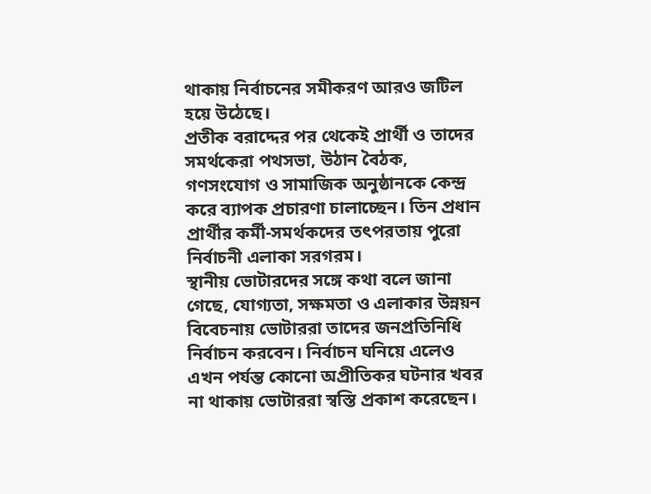থাকায় নির্বাচনের সমীকরণ আরও জটিল হয়ে উঠেছে।
প্রতীক বরাদ্দের পর থেকেই প্রার্থী ও তাদের সমর্থকেরা পথসভা, উঠান বৈঠক, গণসংযোগ ও সামাজিক অনুষ্ঠানকে কেন্দ্র করে ব্যাপক প্রচারণা চালাচ্ছেন। তিন প্রধান প্রার্থীর কর্মী-সমর্থকদের তৎপরতায় পুরো নির্বাচনী এলাকা সরগরম।
স্থানীয় ভোটারদের সঙ্গে কথা বলে জানা গেছে, যোগ্যতা, সক্ষমতা ও এলাকার উন্নয়ন বিবেচনায় ভোটাররা তাদের জনপ্রতিনিধি নির্বাচন করবেন। নির্বাচন ঘনিয়ে এলেও এখন পর্যন্ত কোনো অপ্রীতিকর ঘটনার খবর না থাকায় ভোটাররা স্বস্তি প্রকাশ করেছেন।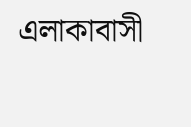এলাকাবাসী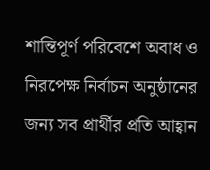শান্তিপূর্ণ পরিবেশে অবাধ ও নিরপেক্ষ নির্বাচন অনুষ্ঠানের জন্য সব প্রার্থীর প্রতি আহ্বান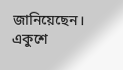জানিয়েছেন।
একুশে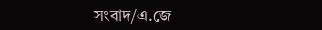সংবাদ/এ.জে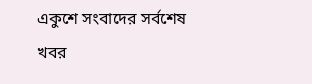একুশে সংবাদের সর্বশেষ খবর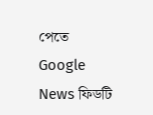পেতে Google News ফিডটি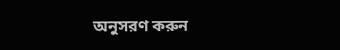অনুসরণ করুন